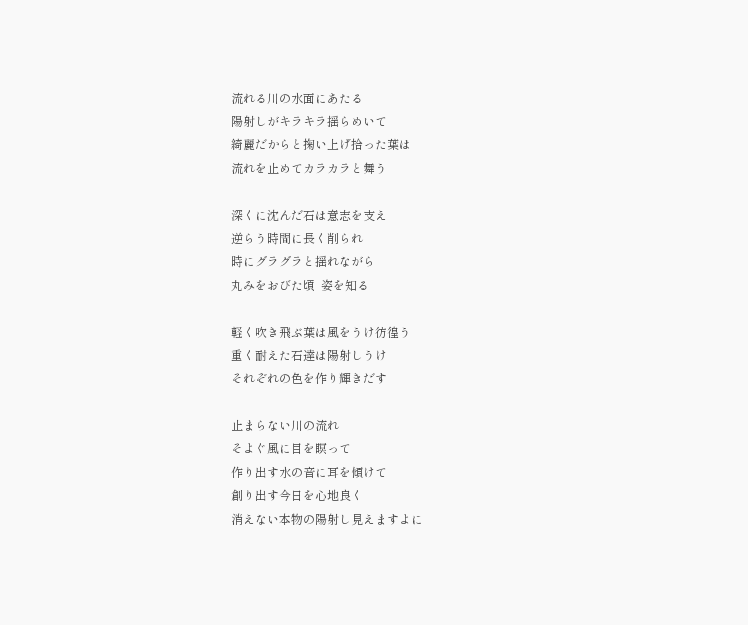流れる川の水面にあたる
陽射しがキラキラ揺らめいて
綺麗だからと掬い上げ拾った葉は
流れを止めてカラカラと舞う

深くに沈んだ石は意志を支え
逆らう時間に長く削られ
時にグラグラと揺れながら
丸みをおびた頃  姿を知る

軽く吹き飛ぶ葉は風をうけ彷徨う
重く耐えた石達は陽射しうけ
それぞれの色を作り輝きだす

止まらない川の流れ
そよぐ風に目を瞑って
作り出す水の音に耳を傾けて
創り出す今日を心地良く
消えない本物の陽射し見えますよに